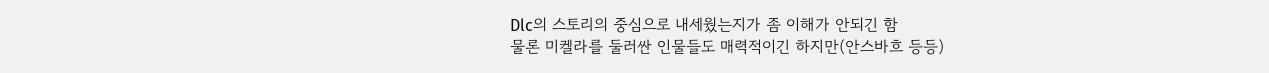Dlc의 스토리의 중심으로 내세웠는지가 좀 이해가 안되긴 함
물론 미켈라를 둘러싼 인물들도 매력적이긴 하지만(안스바흐 등등)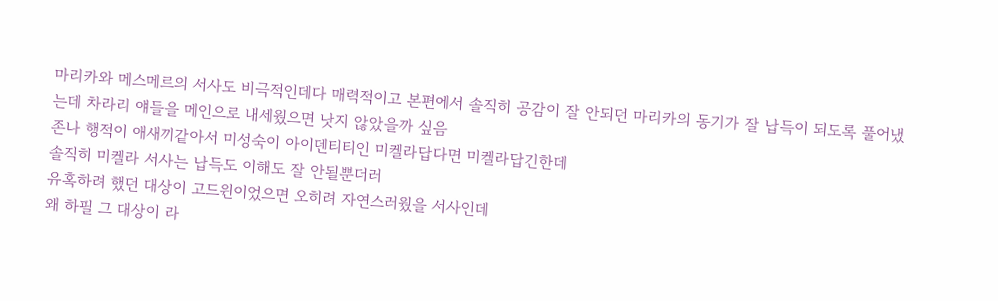마리카와 메스메르의 서사도 비극적인데다 매력적이고 본편에서 솔직히 공감이 잘 안되던 마리카의 동기가 잘 납득이 되도록 풀어냈는데 차라리 얘들을 메인으로 내세웠으면 낫지 않았을까 싶음
존나 행적이 애새끼같아서 미성숙이 아이덴티티인 미켈라답다면 미켈라답긴한데
솔직히 미켈라 서사는 납득도 이해도 잘 안될뿐더러
유혹하려 했던 대상이 고드윈이었으면 오히려 자연스러웠을 서사인데
왜 하필 그 대상이 라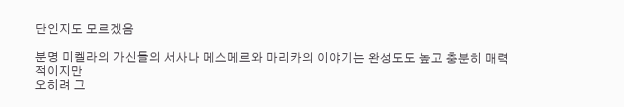단인지도 모르겠음

분명 미켈라의 가신들의 서사나 메스메르와 마리카의 이야기는 완성도도 높고 충분히 매력적이지만
오히려 그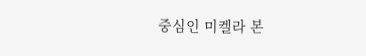중심인 미켈라 본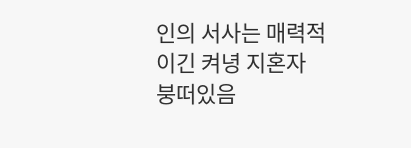인의 서사는 매력적이긴 켜녕 지혼자 붕떠있음